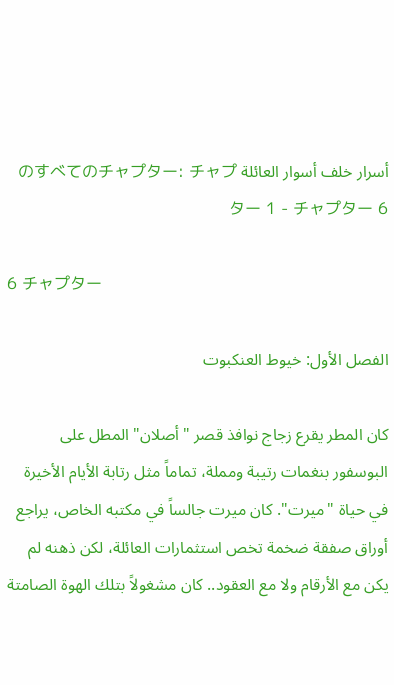أسرار خلف أسوار العائلة のすべてのチャプター: チャプター 1 - チャプター 6

6 チャプター

الفصل الأول: خيوط العنكبوت

كان المطر يقرع زجاج نوافذ قصر "أصلان" المطل على البوسفور بنغمات رتيبة ومملة، تماماً مثل رتابة الأيام الأخيرة في حياة "ميرت". كان ميرت جالساً في مكتبه الخاص، يراجع أوراق صفقة ضخمة تخص استثمارات العائلة، لكن ذهنه لم يكن مع الأرقام ولا مع العقود.. كان مشغولاً بتلك الهوة الصامتة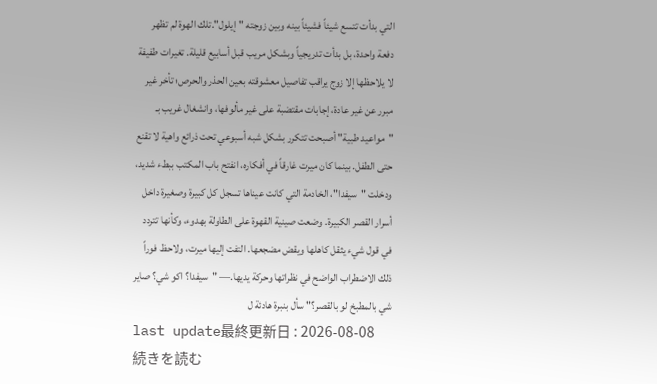التي بدأت تتسع شيئاً فشيئاً بينه وبين زوجته "إيلول".تلك الهوة لم تظهر دفعة واحدة، بل بدأت تدريجياً وبشكل مريب قبل أسابيع قليلة. تغيرات طفيفة لا يلاحظها إلا زوج يراقب تفاصيل معشوقته بعين الحذر والحرص؛ تأخر غير مبرر عن غير عادة، إجابات مقتضبة على غير مألوفها، وانشغال غريب بـ "مواعيد طبية" أصبحت تتكرر بشكل شبه أسبوعي تحت ذرائع واهية لا تقنع حتى الطفل. بينما كان ميرت غارقاً في أفكاره، انفتح باب المكتب ببطء شديد، ودخلت "سيفدا"، الخادمة التي كانت عيناها تسجل كل كبيرة وصغيرة داخل أسرار القصر الكبيرة. وضعت صينية القهوة على الطاولة بهدوء، وكأنها تتردد في قول شيء يثقل كاهلها ويقض مضجعها. التفت إليها ميرت، ولاحظ فوراً ذلك الاضطراب الواضح في نظراتها وحركة يديها.— "سيفدا؟ اكو شي؟ صاير شي بالمطبخ لو بالقصر؟" سأل بنبرة هادئة ل
last update最終更新日 : 2026-08-08
続きを読む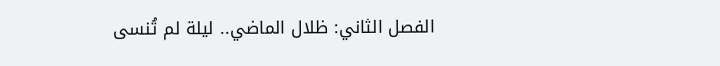الفصل الثاني: ظلال الماضي.. ليلة لم تُنسى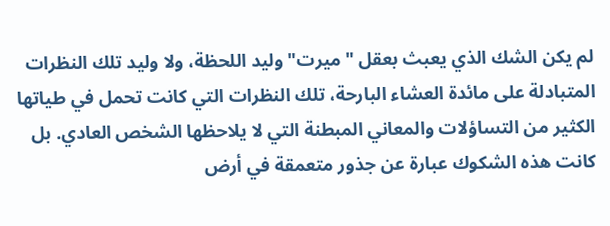لم يكن الشك الذي يعبث بعقل "ميرت" وليد اللحظة، ولا وليد تلك النظرات المتبادلة على مائدة العشاء البارحة، تلك النظرات التي كانت تحمل في طياتها الكثير من التساؤلات والمعاني المبطنة التي لا يلاحظها الشخص العادي. بل كانت هذه الشكوك عبارة عن جذور متعمقة في أرض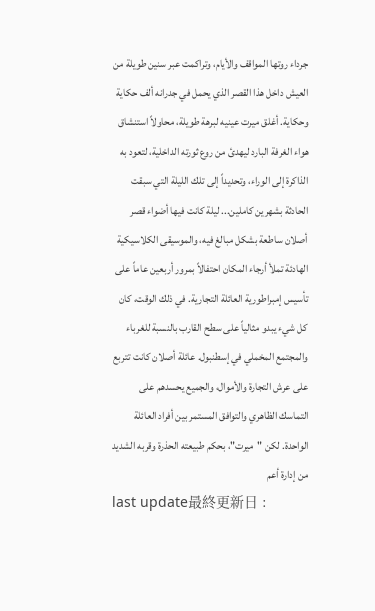جرداء روتها المواقف والأيام، وتراكمت عبر سنين طويلة من العيش داخل هذا القصر الذي يحمل في جدرانه ألف حكاية وحكاية. أغلق ميرت عينيه لبرهة طويلة، محاولاً استنشاق هواء الغرفة البارد ليهدئ من روع ثورته الداخلية، لتعود به الذاكرة إلى الوراء، وتحديداً إلى تلك الليلة التي سبقت الحادثة بشهرين كاملين... ليلة كانت فيها أضواء قصر أصلان ساطعة بشكل مبالغ فيه، والموسيقى الكلاسيكية الهادئة تملأ أرجاء المكان احتفالاً بمرور أربعين عاماً على تأسيس إمبراطورية العائلة التجارية. في ذلك الوقت، كان كل شيء يبدو مثالياً على سطح القارب بالنسبة للغرباء والمجتمع المخملي في إسطنبول. عائلة أصلان كانت تتربع على عرش التجارة والأموال، والجميع يحسدهم على التماسك الظاهري والتوافق المستمر بين أفراد العائلة الواحدة. لكن "ميرت"، بحكم طبيعته الحذرة وقربه الشديد من إدارة أعم
last update最終更新日 :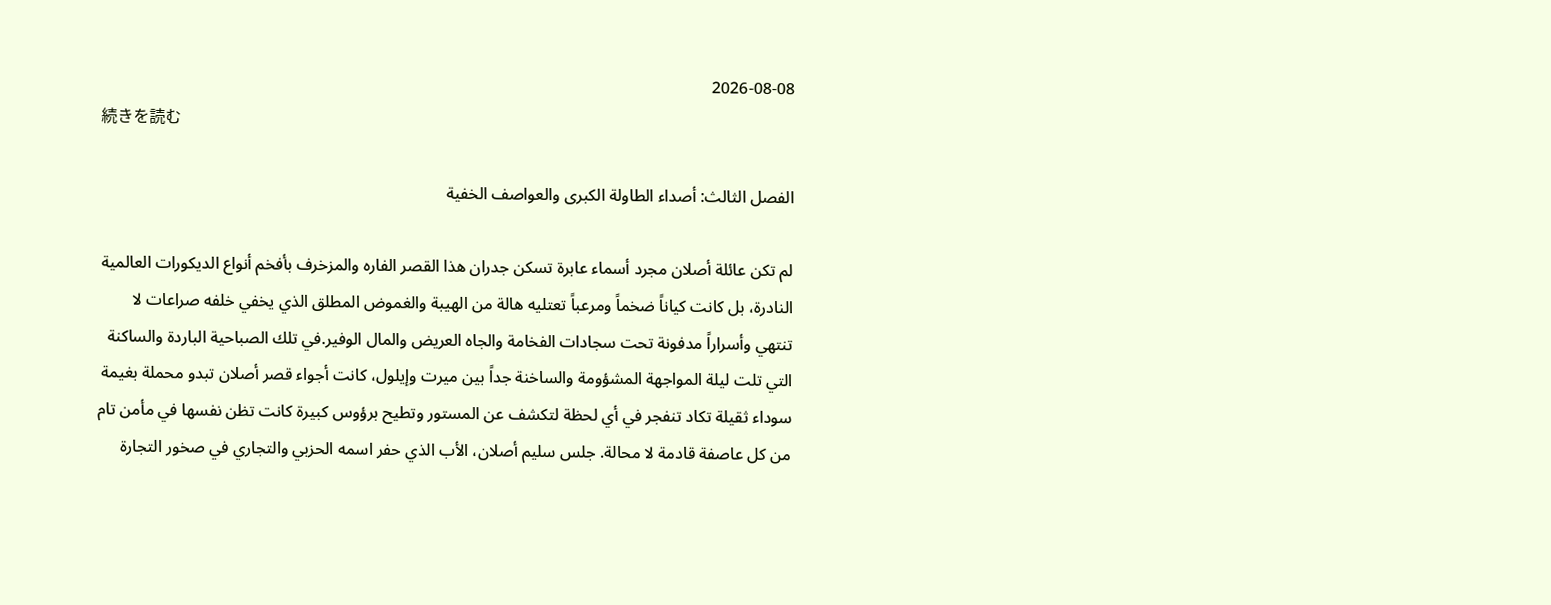2026-08-08
続きを読む

الفصل الثالث: أصداء الطاولة الكبرى والعواصف الخفية

لم تكن عائلة أصلان مجرد أسماء عابرة تسكن جدران هذا القصر الفاره والمزخرف بأفخم أنواع الديكورات العالمية النادرة، بل كانت كياناً ضخماً ومرعباً تعتليه هالة من الهيبة والغموض المطلق الذي يخفي خلفه صراعات لا تنتهي وأسراراً مدفونة تحت سجادات الفخامة والجاه العريض والمال الوفير.في تلك الصباحية الباردة والساكنة التي تلت ليلة المواجهة المشؤومة والساخنة جداً بين ميرت وإيلول، كانت أجواء قصر أصلان تبدو محملة بغيمة سوداء ثقيلة تكاد تنفجر في أي لحظة لتكشف عن المستور وتطيح برؤوس كبيرة كانت تظن نفسها في مأمن تام من كل عاصفة قادمة لا محالة. جلس سليم أصلان، الأب الذي حفر اسمه الحزبي والتجاري في صخور التجارة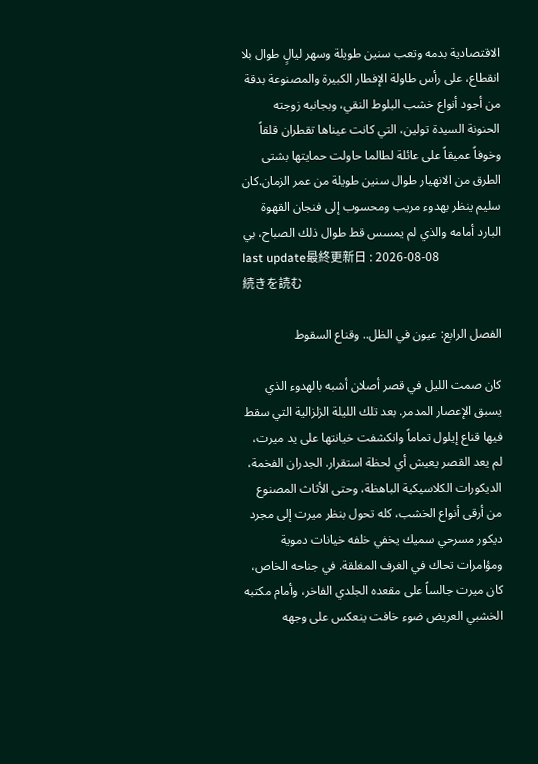الاقتصادية بدمه وتعب سنين طويلة وسهر ليالٍ طوال بلا انقطاع، على رأس طاولة الإفطار الكبيرة والمصنوعة بدقة من أجود أنواع خشب البلوط النقي، وبجانبه زوجته الحنونة السيدة تولين، التي كانت عيناها تقطران قلقاً وخوفاً عميقاً على عائلة لطالما حاولت حمايتها بشتى الطرق من الانهيار طوال سنين طويلة من عمر الزمان.كان سليم ينظر بهدوء مريب ومحسوب إلى فنجان القهوة البارد أمامه والذي لم يمسس قط طوال ذلك الصباح، بي
last update最終更新日 : 2026-08-08
続きを読む

الفصل الرابع: عيون في الظل.. وقناع السقوط

كان صمت الليل في قصر أصلان أشبه بالهدوء الذي يسبق الإعصار المدمر. بعد تلك الليلة الزلزالية التي سقط فيها قناع إيلول تماماً وانكشفت خيانتها على يد ميرت، لم يعد القصر يعيش أي لحظة استقرار. الجدران الفخمة، الديكورات الكلاسيكية الباهظة، وحتى الأثاث المصنوع من أرقى أنواع الخشب، كله تحول بنظر ميرت إلى مجرد ديكور مسرحي سميك يخفي خلفه خيانات دموية ومؤامرات تحاك في الغرف المغلقة. في جناحه الخاص، كان ميرت جالساً على مقعده الجلدي الفاخر، وأمام مكتبه الخشبي العريض ضوء خافت ينعكس على وجهه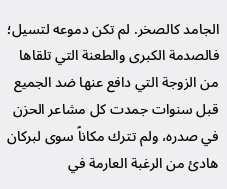الجامد كالصخر. لم تكن دموعه لتسيل؛ فالصدمة الكبرى والطعنة التي تلقاها من الزوجة التي دافع عنها ضد الجميع قبل سنوات جمدت كل مشاعر الحزن في صدره، ولم تترك مكاناً سوى لبركان هادئ من الرغبة العارمة في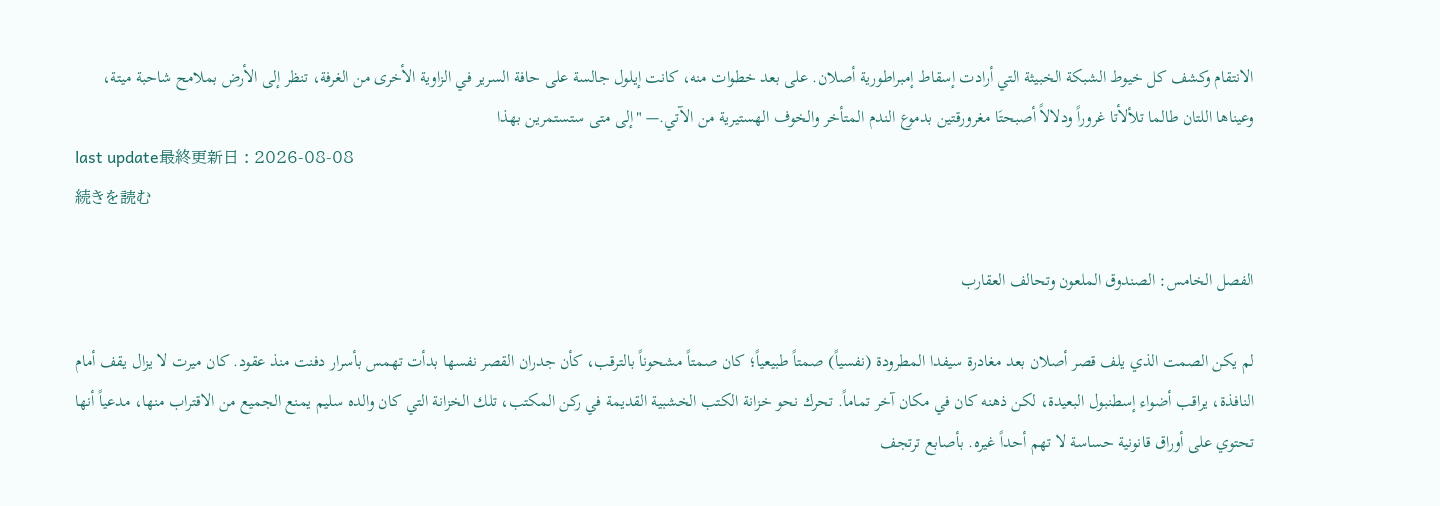الانتقام وكشف كل خيوط الشبكة الخبيثة التي أرادت إسقاط إمبراطورية أصلان. على بعد خطوات منه، كانت إيلول جالسة على حافة السرير في الزاوية الأخرى من الغرفة، تنظر إلى الأرض بملامح شاحبة ميتة، وعيناها اللتان طالما تلألأتا غروراً ودلالاً أصبحتَا مغرورقتين بدموع الندم المتأخر والخوف الهستيرية من الآتي.— "إلى متى ستستمرين بهذا
last update最終更新日 : 2026-08-08
続きを読む

الفصل الخامس: الصندوق الملعون وتحالف العقارب

لم يكن الصمت الذي يلف قصر أصلان بعد مغادرة سيفدا المطرودة (نفسياً) صمتاً طبيعياً؛ كان صمتاً مشحوناً بالترقب، كأن جدران القصر نفسها بدأت تهمس بأسرار دفنت منذ عقود. كان ميرت لا يزال يقف أمام النافذة، يراقب أضواء إسطنبول البعيدة، لكن ذهنه كان في مكان آخر تماماً. تحرك نحو خزانة الكتب الخشبية القديمة في ركن المكتب، تلك الخزانة التي كان والده سليم يمنع الجميع من الاقتراب منها، مدعياً أنها تحتوي على أوراق قانونية حساسة لا تهم أحداً غيره. بأصابع ترتجف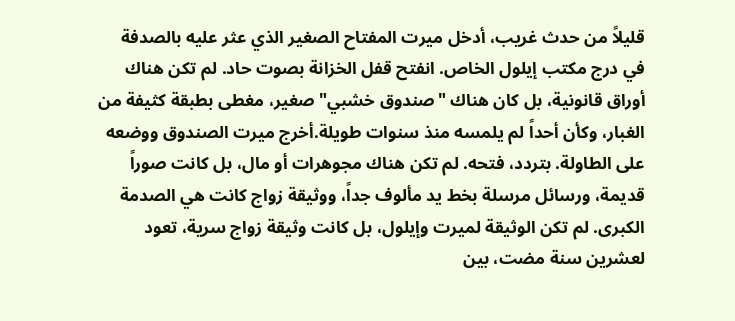قليلاً من حدث غريب، أدخل ميرت المفتاح الصغير الذي عثر عليه بالصدفة في درج مكتب إيلول الخاص. انفتح قفل الخزانة بصوت حاد. لم تكن هناك أوراق قانونية، بل كان هناك "صندوق خشبي" صغير، مغطى بطبقة كثيفة من الغبار، وكأن أحداً لم يلمسه منذ سنوات طويلة.أخرج ميرت الصندوق ووضعه على الطاولة. بتردد، فتحه. لم تكن هناك مجوهرات أو مال، بل كانت صوراً قديمة، ورسائل مرسلة بخط يد مألوف جداً، ووثيقة زواج كانت هي الصدمة الكبرى. لم تكن الوثيقة لميرت وإيلول، بل كانت وثيقة زواج سرية، تعود لعشرين سنة مضت، بين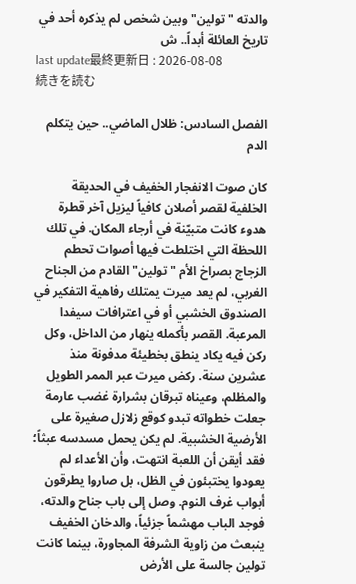والدته "تولين" وبين شخص لم يذكره أحد في تاريخ العائلة أبداً.. ش
last update最終更新日 : 2026-08-08
続きを読む

الفصل السادس: ظلال الماضي.. حين يتكلم الدم

كان صوت الانفجار الخفيف في الحديقة الخلفية لقصر أصلان كافياً ليزيل آخر قطرة هدوء كانت متبيّنة في أرجاء المكان. في تلك اللحظة التي اختلطت فيها أصوات تحطم الزجاج بصراخ الأم "تولين" القادم من الجناح الغربي، لم يعد ميرت يمتلك رفاهية التفكير في الصندوق الخشبي أو في اعترافات سيفدا المرعبة. القصر بأكمله ينهار من الداخل، وكل ركن فيه يكاد ينطق بخطيئة مدفونة منذ عشرين سنة. ركض ميرت عبر الممر الطويل والمظلم، وعيناه تبرقان بشرارة غضب عارمة جعلت خطواته تبدو كوقع زلازل صغيرة على الأرضية الخشبية. لم يكن يحمل مسدسه عبثاً؛ فقد أيقن أن اللعبة انتهت، وأن الأعداء لم يعودوا يختبئون في الظل، بل صاروا يطرقون أبواب غرف النوم. وصل إلى باب جناح والدته، فوجد الباب مهشماً جزئياً، والدخان الخفيف ينبعث من زاوية الشرفة المجاورة، بينما كانت تولين جالسة على الأرض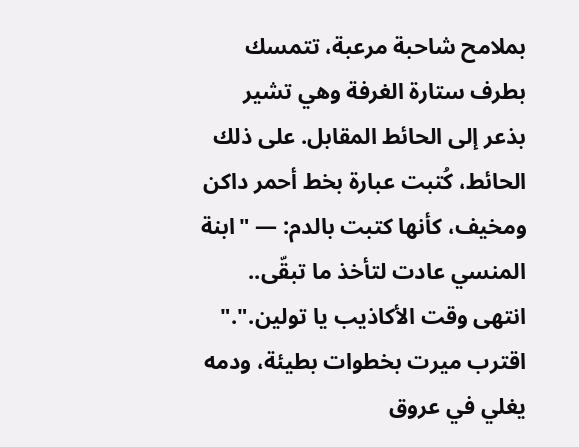بملامح شاحبة مرعبة، تتمسك بطرف ستارة الغرفة وهي تشير بذعر إلى الحائط المقابل. على ذلك الحائط، كُتبت عبارة بخط أحمر داكن ومخيف، كأنها كتبت بالدم: — "ابنة المنسي عادت لتأخذ ما تبقّى.. انتهى وقت الأكاذيب يا تولين."." اقترب ميرت بخطوات بطيئة، ودمه يغلي في عروق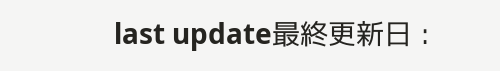last update最終更新日 :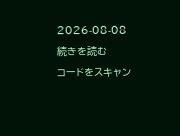2026-08-08
続きを読む
コードをスキャン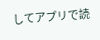してアプリで読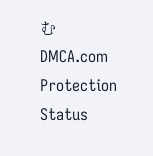む
DMCA.com Protection Status